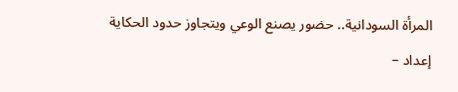المرأة السودانية.. حضور يصنع الوعي ويتجاوز حدود الحكاية
إعداد –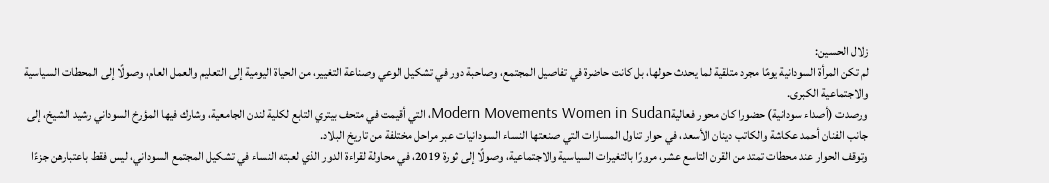زلال الحسين:
لم تكن المرأة السودانية يومًا مجرد متلقية لما يحدث حولها، بل كانت حاضرة في تفاصيل المجتمع، وصاحبة دور في تشكيل الوعي وصناعة التغيير، من الحياة اليومية إلى التعليم والعمل العام، وصولًا إلى المحطات السياسية والاجتماعية الكبرى.
ورصدت (أصداء سودانية) حضورا كان محور فعاليةModern Movements Women in Sudan، التي أقيمت في متحف بيتري التابع لكلية لندن الجامعية، وشارك فيها المؤرخ السوداني رشيد الشيخ، إلى جانب الفنان أحمد عكاشة والكاتب دينان الأسعد، في حوار تناول المسارات التي صنعتها النساء السودانيات عبر مراحل مختلفة من تاريخ البلاد.
وتوقف الحوار عند محطات تمتد من القرن التاسع عشر، مرورًا بالتغيرات السياسية والاجتماعية، وصولًا إلى ثورة 2019، في محاولة لقراءة الدور الذي لعبته النساء في تشكيل المجتمع السوداني، ليس فقط باعتبارهن جزءًا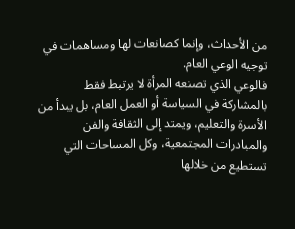من الأحداث، وإنما كصانعات لها ومساهمات في توجيه الوعي العام.
فالوعي الذي تصنعه المرأة لا يرتبط فقط بالمشاركة في السياسة أو العمل العام، بل يبدأ من الأسرة والتعليم، ويمتد إلى الثقافة والفن والمبادرات المجتمعية، وكل المساحات التي تستطيع من خلالها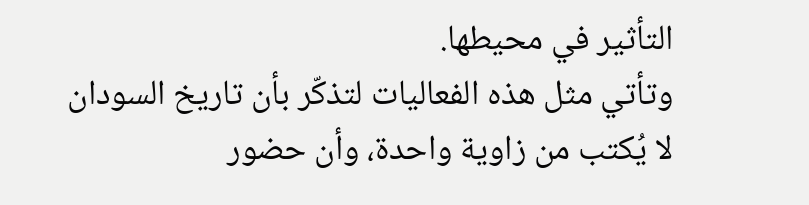التأثير في محيطها.
وتأتي مثل هذه الفعاليات لتذكّر بأن تاريخ السودان لا يُكتب من زاوية واحدة، وأن حضور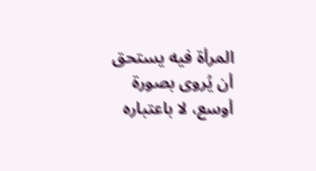المرأة فيه يستحق أن يُروى بصورة أوسع، لا باعتباره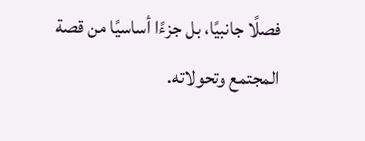فصلًا جانبيًا، بل جزءًا أساسيًا من قصة المجتمع وتحولاته.